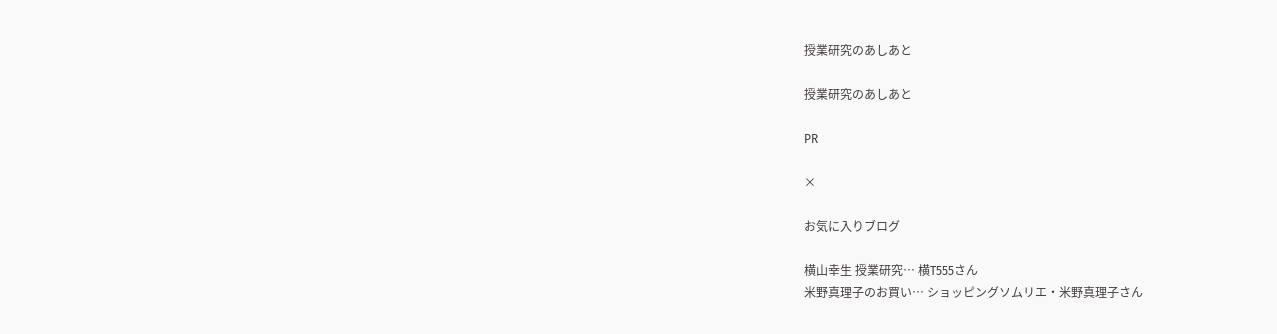授業研究のあしあと

授業研究のあしあと

PR

×

お気に入りブログ

横山幸生 授業研究… 横T555さん
米野真理子のお買い… ショッピングソムリエ・米野真理子さん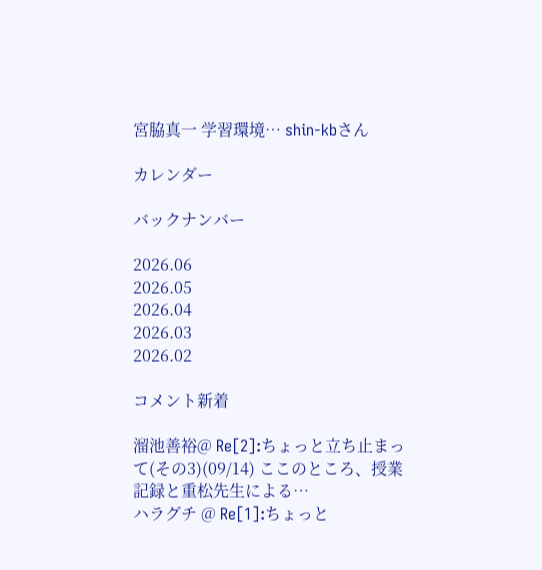宮脇真一 学習環境… shin-kbさん

カレンダー

バックナンバー

2026.06
2026.05
2026.04
2026.03
2026.02

コメント新着

溜池善裕@ Re[2]:ちょっと立ち止まって(その3)(09/14) ここのところ、授業記録と重松先生による…
ハラグチ @ Re[1]:ちょっと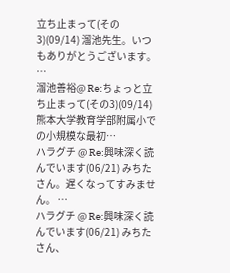立ち止まって(その3)(09/14) 溜池先生。いつもありがとうございます。 …
溜池善裕@ Re:ちょっと立ち止まって(その3)(09/14) 熊本大学教育学部附属小での小規模な最初…
ハラグチ @ Re:興味深く読んでいます(06/21) みちたさん。遅くなってすみません。 …
ハラグチ @ Re:興味深く読んでいます(06/21) みちたさん、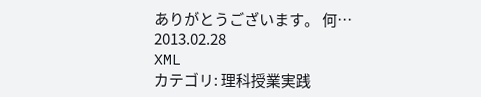ありがとうございます。 何…
2013.02.28
XML
カテゴリ: 理科授業実践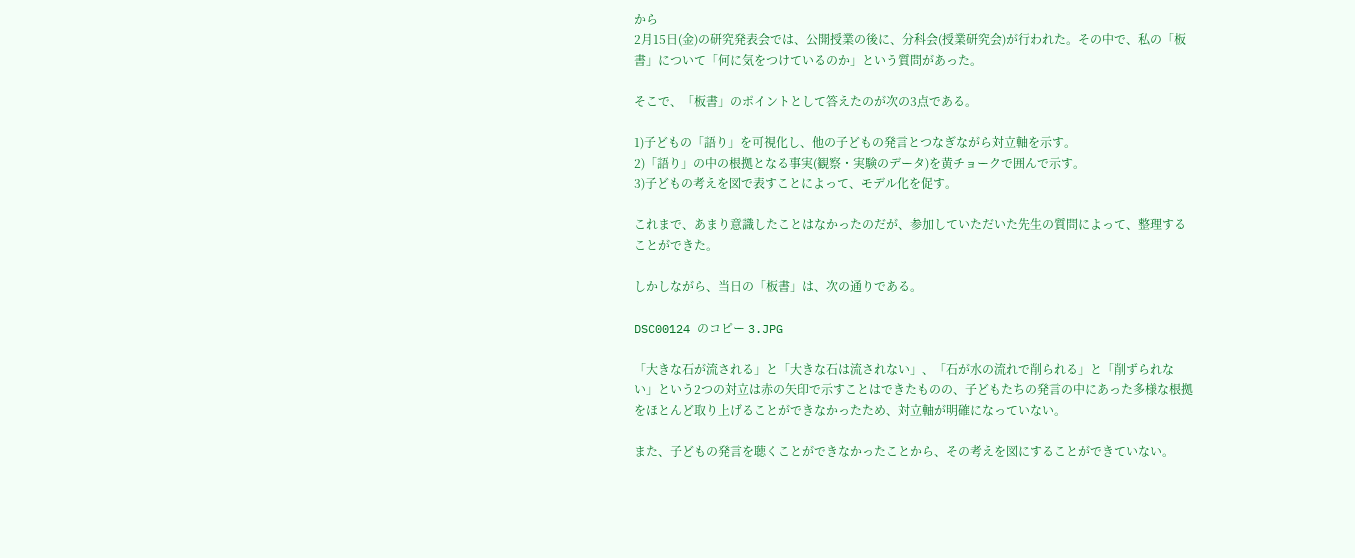から
2月15日(金)の研究発表会では、公開授業の後に、分科会(授業研究会)が行われた。その中で、私の「板書」について「何に気をつけているのか」という質問があった。

そこで、「板書」のポイントとして答えたのが次の3点である。

1)子どもの「語り」を可視化し、他の子どもの発言とつなぎながら対立軸を示す。
2)「語り」の中の根拠となる事実(観察・実験のデータ)を黄チョークで囲んで示す。
3)子どもの考えを図で表すことによって、モデル化を促す。

これまで、あまり意識したことはなかったのだが、参加していただいた先生の質問によって、整理することができた。

しかしながら、当日の「板書」は、次の通りである。

DSC00124 のコピー 3.JPG

「大きな石が流される」と「大きな石は流されない」、「石が水の流れで削られる」と「削ずられない」という2つの対立は赤の矢印で示すことはできたものの、子どもたちの発言の中にあった多様な根拠をほとんど取り上げることができなかったため、対立軸が明確になっていない。

また、子どもの発言を聴くことができなかったことから、その考えを図にすることができていない。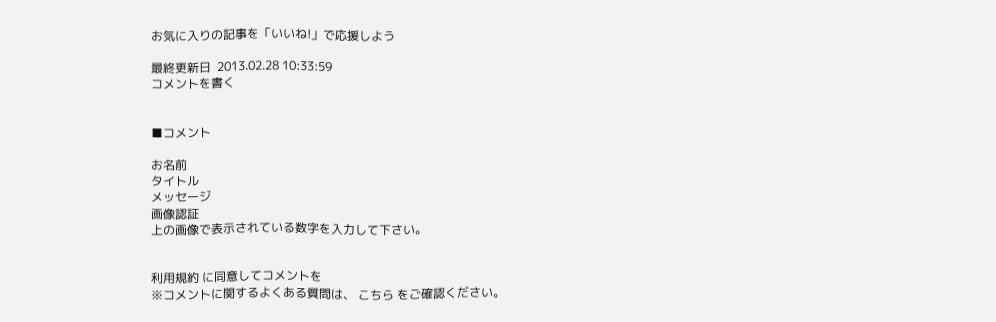お気に入りの記事を「いいね!」で応援しよう

最終更新日  2013.02.28 10:33:59
コメントを書く


■コメント

お名前
タイトル
メッセージ
画像認証
上の画像で表示されている数字を入力して下さい。


利用規約 に同意してコメントを
※コメントに関するよくある質問は、 こちら をご確認ください。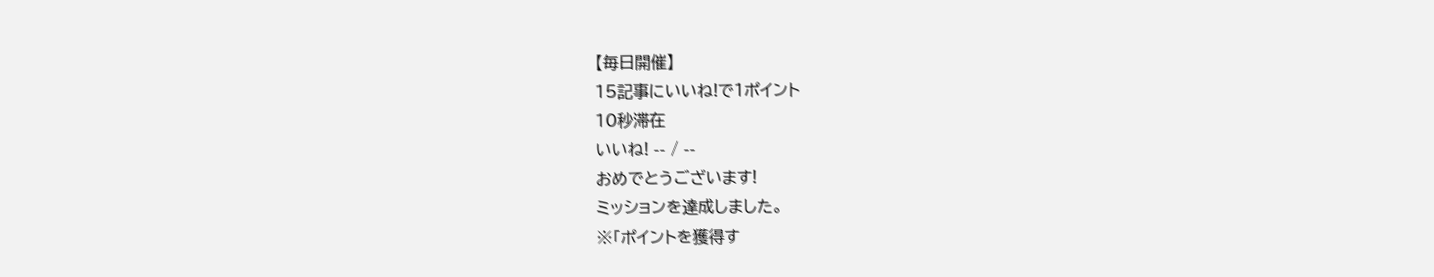【毎日開催】
15記事にいいね!で1ポイント
10秒滞在
いいね! -- / --
おめでとうございます!
ミッションを達成しました。
※「ポイントを獲得す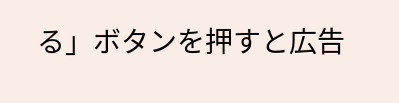る」ボタンを押すと広告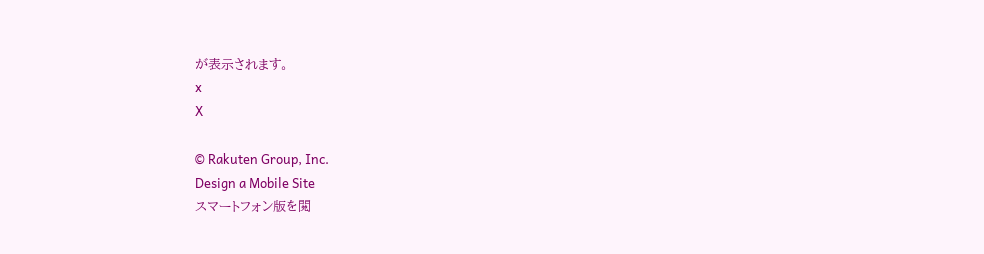が表示されます。
x
X

© Rakuten Group, Inc.
Design a Mobile Site
スマートフォン版を閲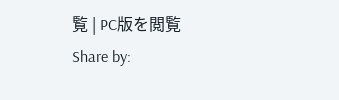覧 | PC版を閲覧
Share by: